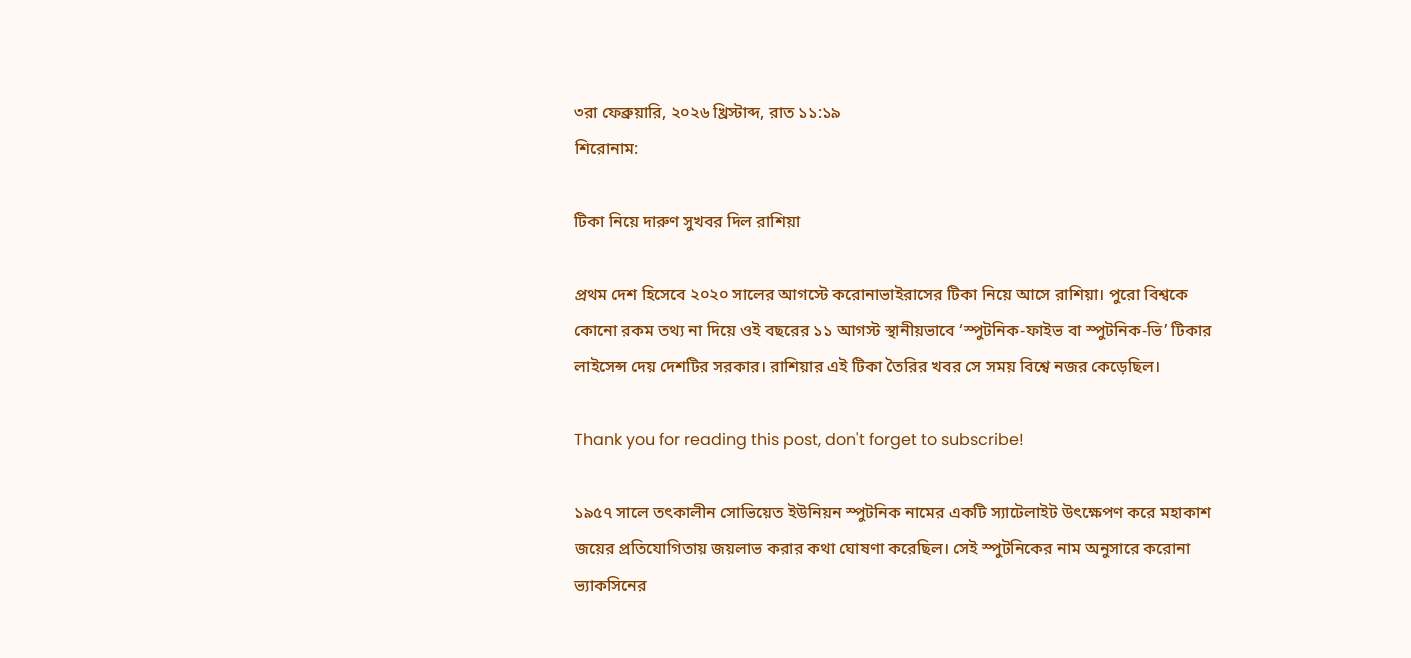৩রা ফেব্রুয়ারি, ২০২৬ খ্রিস্টাব্দ, রাত ১১:১৯
শিরোনাম:

টিকা নিয়ে দারুণ সুখবর দিল রাশিয়া

প্রথম দেশ হিসেবে ২০২০ সালের আগস্টে করোনাভাইরাসের টিকা নিয়ে আসে রাশিয়া। পুরো বিশ্বকে কোনো রকম তথ্য না দিয়ে ওই বছরের ১১ আগস্ট স্থানীয়ভাবে ‘স্পুটনিক-ফাইভ বা স্পুটনিক-ভি’ টিকার লাইসেন্স দেয় দেশটির সরকার। রাশিয়ার এই টিকা তৈরির খবর সে সময় বিশ্বে নজর কেড়েছিল।

Thank you for reading this post, don't forget to subscribe!

১৯৫৭ সালে তৎকালীন সোভিয়েত ইউনিয়ন স্পুটনিক নামের একটি স্যাটেলাইট উৎক্ষেপণ করে মহাকাশ জয়ের প্রতিযোগিতায় জয়লাভ করার কথা ঘোষণা করেছিল। সেই স্পুটনিকের নাম অনুসারে করোনা ভ্যাকসিনের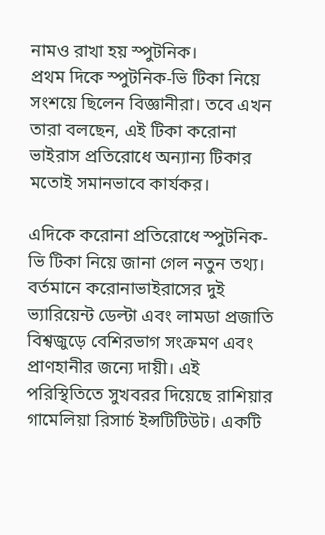নামও রাখা হয় স্পুটনিক।
প্রথম দিকে স্পুটনিক-ভি টিকা নিয়ে সংশয়ে ছিলেন বিজ্ঞানীরা। তবে এখন তারা বলছেন, এই টিকা করোনা ভাইরাস প্রতিরোধে অন্যান্য টিকার মতোই সমানভাবে কার্যকর।

এদিকে করোনা প্রতিরোধে স্পুটনিক-ভি টিকা নিয়ে জানা গেল নতুন তথ্য। বর্তমানে করোনাভাইরাসের দুই ভ্যারিয়েন্ট ডেল্টা এবং লামডা প্রজাতি বিশ্বজুড়ে বেশিরভাগ সংক্রমণ এবং প্রাণহানীর জন্যে দায়ী। এই পরিস্থিতিতে সুখবরর দিয়েছে রাশিয়ার গামেলিয়া রিসার্চ ইন্সটিটিউট। একটি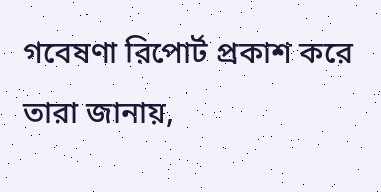গবেষণা রিপোর্ট প্রকাশ করে তারা জানায়,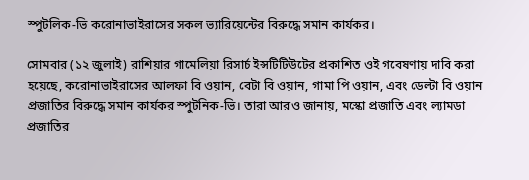স্পুটলিক-ভি করোনাভাইরাসের সকল ভ্যারিয়েন্টের বিরুদ্ধে সমান কার্যকর।

সোমবার (১২ জুলাই) রাশিয়ার গামেলিয়া রিসার্চ ইন্সটিটিউটের প্রকাশিত ওই গবেষণায় দাবি করা হয়েছে, করোনাভাইরাসের আলফা বি ওয়ান, বেটা বি ওয়ান, গামা পি ওয়ান, এবং ডেল্টা বি ওয়ান প্রজাতির বিরুদ্ধে সমান কার্যকর স্পুটনিক-ভি। তারা আরও জানায়, মস্কো প্রজাতি এবং ল্যামডা প্রজাতির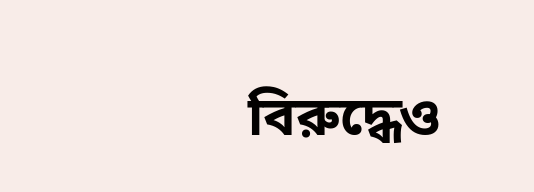বিরুদ্ধেও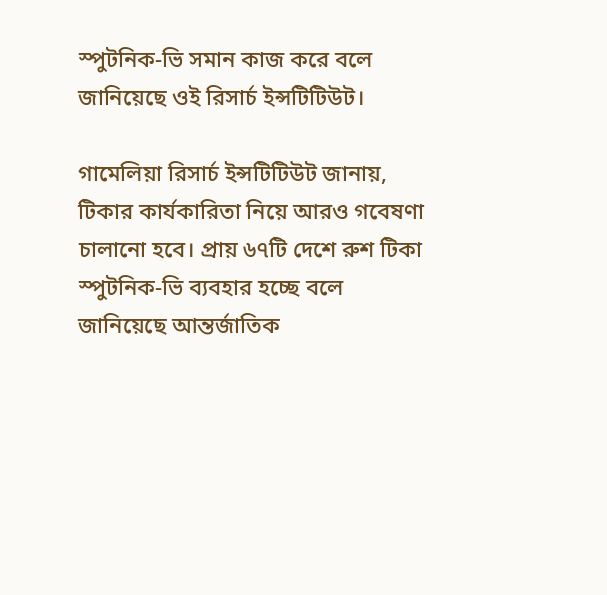স্পুটনিক-ভি সমান কাজ করে বলে জানিয়েছে ওই রিসার্চ ইন্সটিটিউট।

গামেলিয়া রিসার্চ ইন্সটিটিউট জানায়, টিকার কার্যকারিতা নিয়ে আরও গবেষণা চালানো হবে। প্রায় ৬৭টি দেশে রুশ টিকা স্পুটনিক-ভি ব্যবহার হচ্ছে বলে জানিয়েছে আন্তর্জাতিক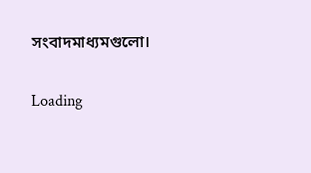সংবাদমাধ্যমগুলো।

Loading